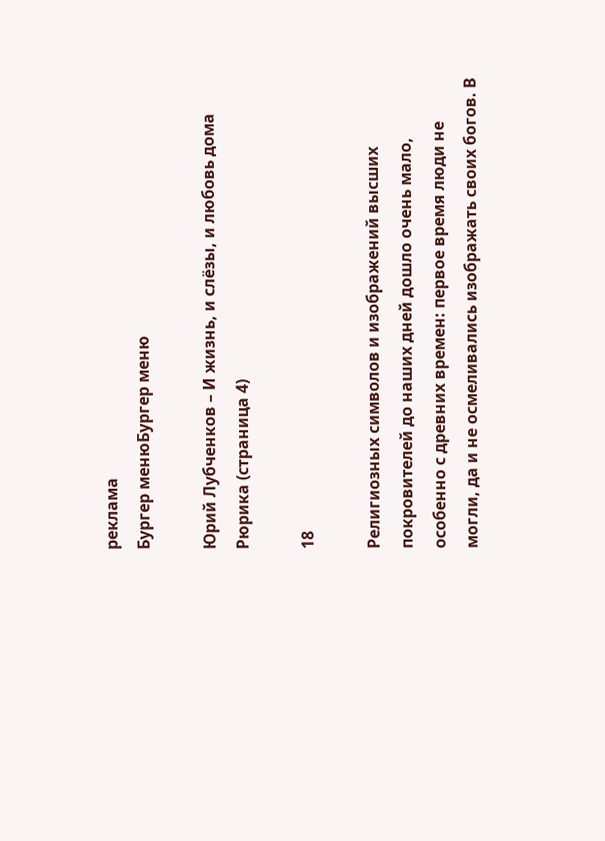реклама
Бургер менюБургер меню

Юрий Лубченков – И жизнь, и слёзы, и любовь дома Рюрика (страница 4)

18

Религиозных символов и изображений высших покровителей до наших дней дошло очень мало, особенно с древних времен: первое время люди не могли, да и не осмеливались изображать своих богов. В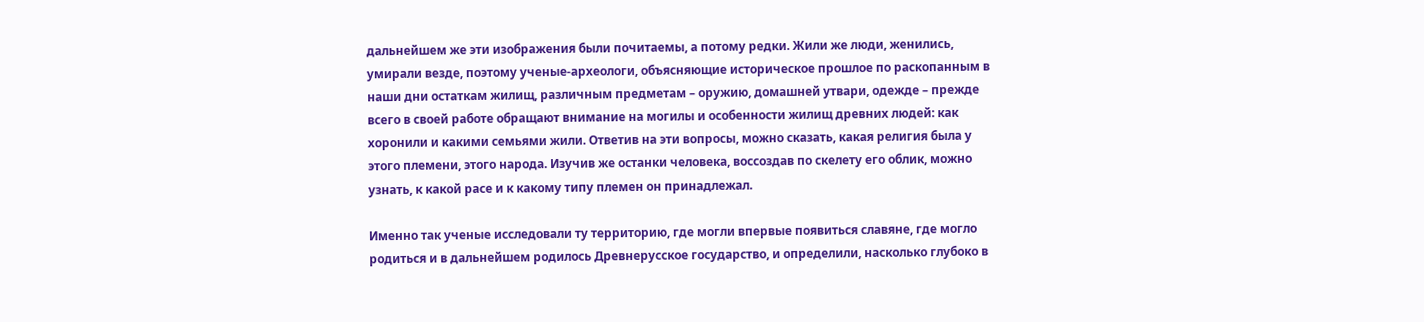дальнейшем же эти изображения были почитаемы, а потому редки. Жили же люди, женились, умирали везде, поэтому ученые-археологи, объясняющие историческое прошлое по раскопанным в наши дни остаткам жилищ, различным предметам – оружию, домашней утвари, одежде – прежде всего в своей работе обращают внимание на могилы и особенности жилищ древних людей: как хоронили и какими семьями жили. Ответив на эти вопросы, можно сказать, какая религия была у этого племени, этого народа. Изучив же останки человека, воссоздав по скелету его облик, можно узнать, к какой расе и к какому типу племен он принадлежал.

Именно так ученые исследовали ту территорию, где могли впервые появиться славяне, где могло родиться и в дальнейшем родилось Древнерусское государство, и определили, насколько глубоко в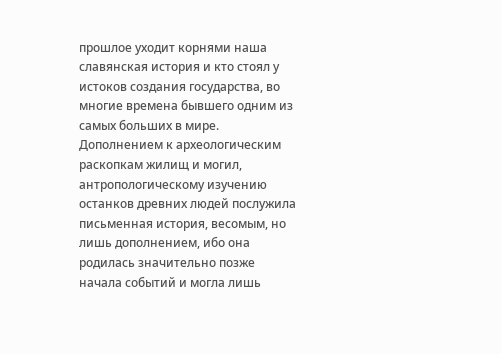прошлое уходит корнями наша славянская история и кто стоял у истоков создания государства, во многие времена бывшего одним из самых больших в мире. Дополнением к археологическим раскопкам жилищ и могил, антропологическому изучению останков древних людей послужила письменная история, весомым, но лишь дополнением, ибо она родилась значительно позже начала событий и могла лишь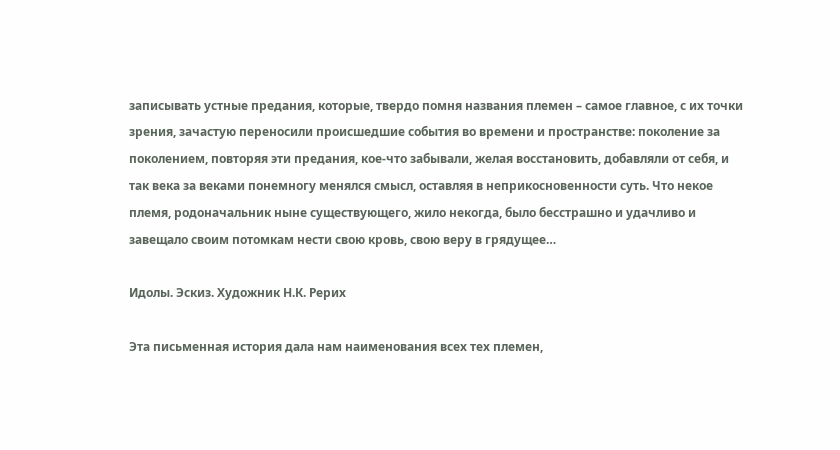записывать устные предания, которые, твердо помня названия племен – самое главное, с их точки зрения, зачастую переносили происшедшие события во времени и пространстве: поколение за поколением, повторяя эти предания, кое-что забывали, желая восстановить, добавляли от себя, и так века за веками понемногу менялся смысл, оставляя в неприкосновенности суть. Что некое племя, родоначальник ныне существующего, жило некогда, было бесстрашно и удачливо и завещало своим потомкам нести свою кровь, свою веру в грядущее…

Идолы. Эскиз. Художник Н.К. Рерих

Эта письменная история дала нам наименования всех тех племен,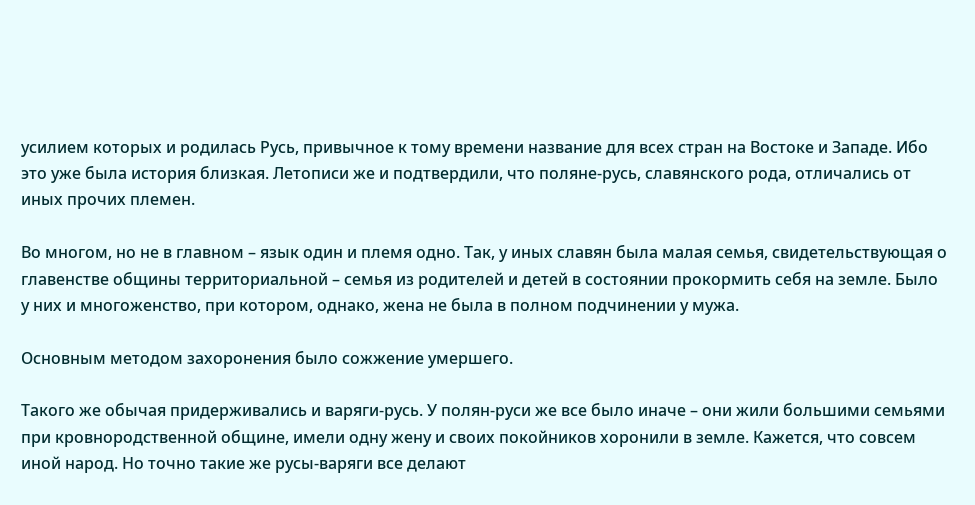усилием которых и родилась Русь, привычное к тому времени название для всех стран на Востоке и Западе. Ибо это уже была история близкая. Летописи же и подтвердили, что поляне-русь, славянского рода, отличались от иных прочих племен.

Во многом, но не в главном – язык один и племя одно. Так, у иных славян была малая семья, свидетельствующая о главенстве общины территориальной – семья из родителей и детей в состоянии прокормить себя на земле. Было у них и многоженство, при котором, однако, жена не была в полном подчинении у мужа.

Основным методом захоронения было сожжение умершего.

Такого же обычая придерживались и варяги-русь. У полян-руси же все было иначе – они жили большими семьями при кровнородственной общине, имели одну жену и своих покойников хоронили в земле. Кажется, что совсем иной народ. Но точно такие же русы-варяги все делают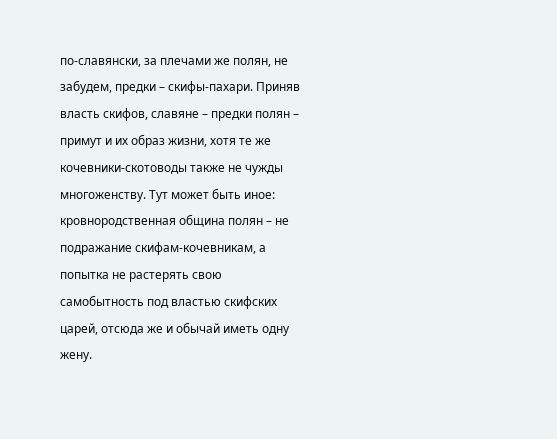по-славянски, за плечами же полян, не забудем, предки – скифы-пахари. Приняв власть скифов, славяне – предки полян – примут и их образ жизни, хотя те же кочевники-скотоводы также не чужды многоженству. Тут может быть иное: кровнородственная община полян – не подражание скифам-кочевникам, а попытка не растерять свою самобытность под властью скифских царей, отсюда же и обычай иметь одну жену.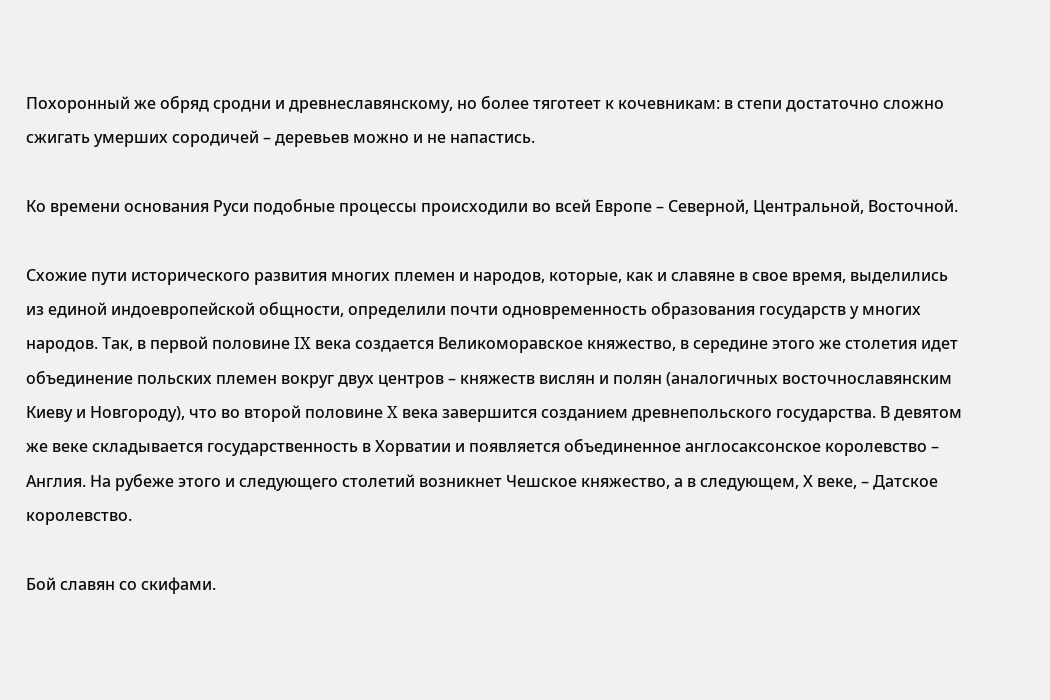Похоронный же обряд сродни и древнеславянскому, но более тяготеет к кочевникам: в степи достаточно сложно сжигать умерших сородичей – деревьев можно и не напастись.

Ко времени основания Руси подобные процессы происходили во всей Европе – Северной, Центральной, Восточной.

Схожие пути исторического развития многих племен и народов, которые, как и славяне в свое время, выделились из единой индоевропейской общности, определили почти одновременность образования государств у многих народов. Так, в первой половине IX века создается Великоморавское княжество, в середине этого же столетия идет объединение польских племен вокруг двух центров – княжеств вислян и полян (аналогичных восточнославянским Киеву и Новгороду), что во второй половине X века завершится созданием древнепольского государства. В девятом же веке складывается государственность в Хорватии и появляется объединенное англосаксонское королевство – Англия. На рубеже этого и следующего столетий возникнет Чешское княжество, а в следующем, Х веке, – Датское королевство.

Бой славян со скифами.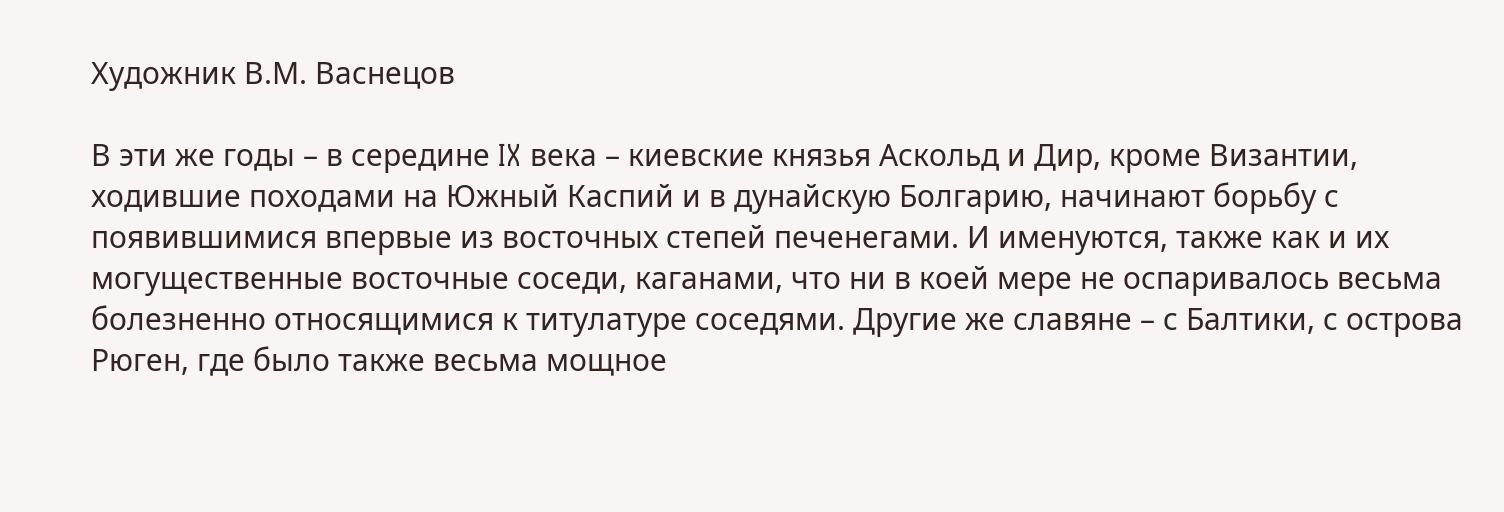Художник В.М. Васнецов

В эти же годы – в середине IX века – киевские князья Аскольд и Дир, кроме Византии, ходившие походами на Южный Каспий и в дунайскую Болгарию, начинают борьбу с появившимися впервые из восточных степей печенегами. И именуются, также как и их могущественные восточные соседи, каганами, что ни в коей мере не оспаривалось весьма болезненно относящимися к титулатуре соседями. Другие же славяне – с Балтики, с острова Рюген, где было также весьма мощное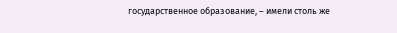государственное образование, – имели столь же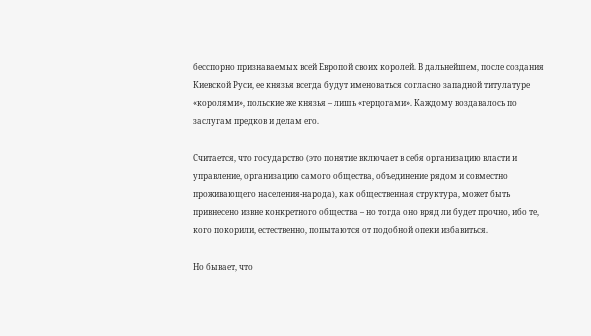бесспорно признаваемых всей Европой своих королей. В дальнейшем, после создания Киевской Руси, ее князья всегда будут именоваться согласно западной титулатуре «королями», польские же князья – лишь «герцогами». Каждому воздавалось по заслугам предков и делам его.

Считается, что государство (это понятие включает в себя организацию власти и управление, организацию самого общества, объединение рядом и совместно проживающего населения-народа), как общественная структура, может быть привнесено извне конкретного общества – но тогда оно вряд ли будет прочно, ибо те, кого покорили, естественно, попытаются от подобной опеки избавиться.

Но бывает, что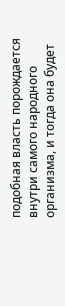подобная власть порождается внутри самого народного организма, и тогда она будет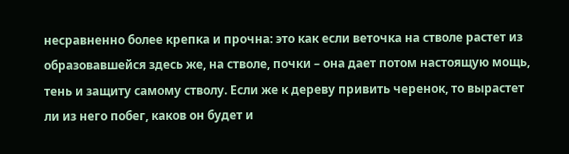несравненно более крепка и прочна: это как если веточка на стволе растет из образовавшейся здесь же, на стволе, почки – она дает потом настоящую мощь, тень и защиту самому стволу. Если же к дереву привить черенок, то вырастет ли из него побег, каков он будет и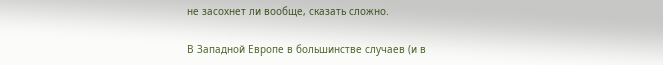не засохнет ли вообще, сказать сложно.

В Западной Европе в большинстве случаев (и в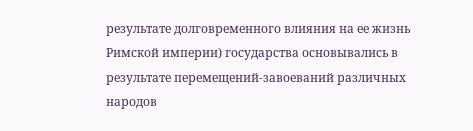результате долговременного влияния на ее жизнь Римской империи) государства основывались в результате перемещений-завоеваний различных народов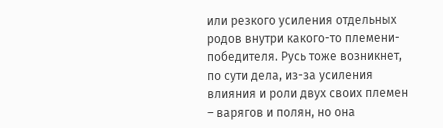или резкого усиления отдельных родов внутри какого-то племени-победителя. Русь тоже возникнет, по сути дела, из-за усиления влияния и роли двух своих племен – варягов и полян, но она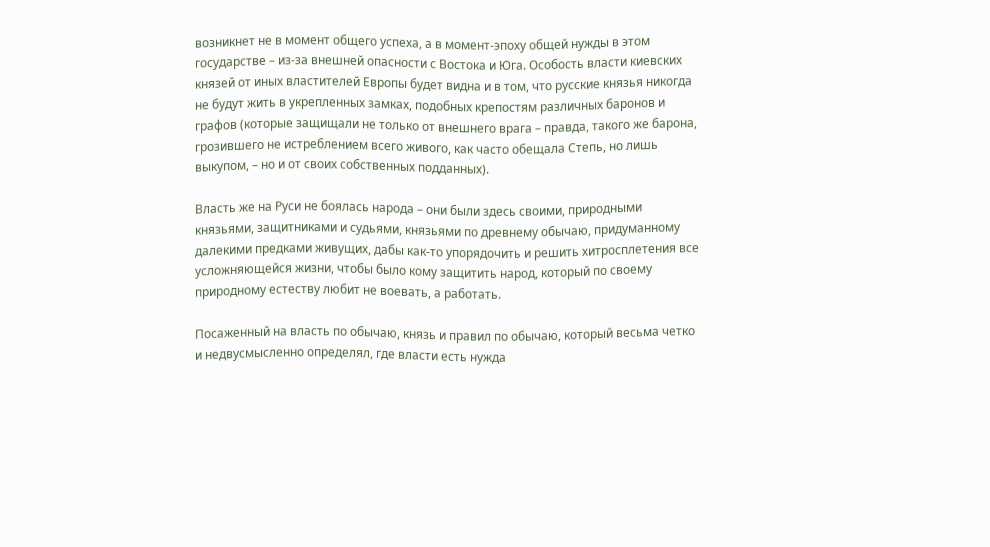возникнет не в момент общего успеха, а в момент-эпоху общей нужды в этом государстве – из-за внешней опасности с Востока и Юга. Особость власти киевских князей от иных властителей Европы будет видна и в том, что русские князья никогда не будут жить в укрепленных замках, подобных крепостям различных баронов и графов (которые защищали не только от внешнего врага – правда, такого же барона, грозившего не истреблением всего живого, как часто обещала Степь, но лишь выкупом, – но и от своих собственных подданных).

Власть же на Руси не боялась народа – они были здесь своими, природными князьями, защитниками и судьями, князьями по древнему обычаю, придуманному далекими предками живущих, дабы как-то упорядочить и решить хитросплетения все усложняющейся жизни, чтобы было кому защитить народ, который по своему природному естеству любит не воевать, а работать.

Посаженный на власть по обычаю, князь и правил по обычаю, который весьма четко и недвусмысленно определял, где власти есть нужда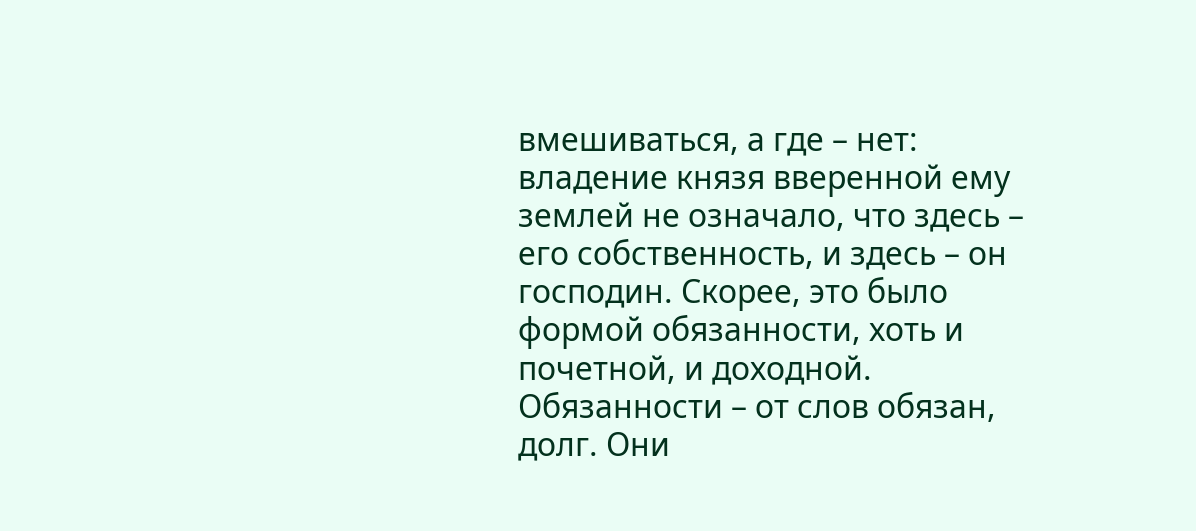вмешиваться, а где – нет: владение князя вверенной ему землей не означало, что здесь – его собственность, и здесь – он господин. Скорее, это было формой обязанности, хоть и почетной, и доходной. Обязанности – от слов обязан, долг. Они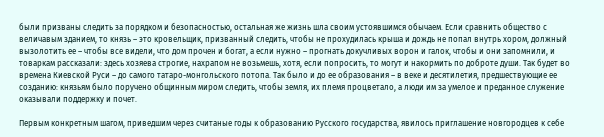были призваны следить за порядком и безопасностью, остальная же жизнь шла своим устоявшимся обычаем. Если сравнить общество с величавым зданием, то князь – это кровельщик, призванный следить, чтобы не прохудилась крыша и дождь не попал внутрь хором, должный вызолотить ее – чтобы все видели, что дом прочен и богат, а если нужно – прогнать докучливых ворон и галок, чтобы и они запомнили, и товаркам рассказали: здесь хозяева строгие, нахрапом не возьмешь, хотя, если попросить, то могут и накормить по доброте души. Так будет во времена Киевской Руси – до самого татаро-монгольского потопа. Так было и до ее образования – в веке и десятилетия, предшествующие ее созданию: князьям было поручено общинным миром следить, чтобы земля, их племя процветало, а люди им за умелое и преданное служение оказывали поддержку и почет.

Первым конкретным шагом, приведшим через считаные годы к образованию Русского государства, явилось приглашение новгородцев к себе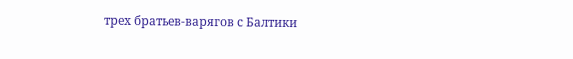трех братьев-варягов с Балтики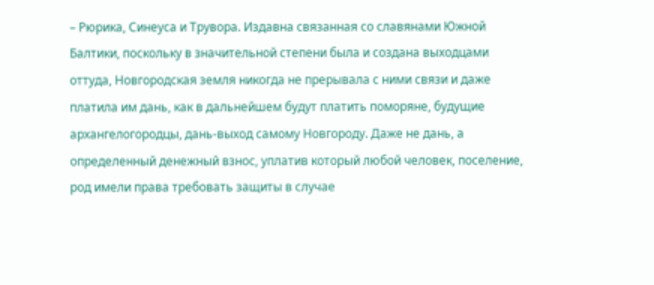– Рюрика, Синеуса и Трувора. Издавна связанная со славянами Южной Балтики, поскольку в значительной степени была и создана выходцами оттуда, Новгородская земля никогда не прерывала с ними связи и даже платила им дань, как в дальнейшем будут платить поморяне, будущие архангелогородцы, дань-выход самому Новгороду. Даже не дань, а определенный денежный взнос, уплатив который любой человек, поселение, род имели права требовать защиты в случае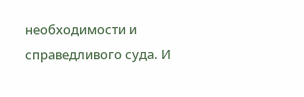необходимости и справедливого суда. И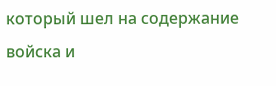который шел на содержание войска и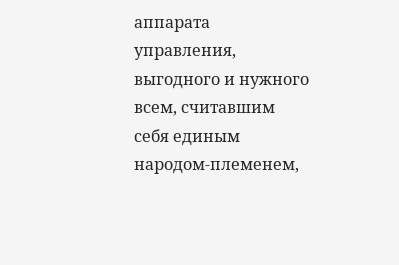аппарата управления, выгодного и нужного всем, считавшим себя единым народом-племенем,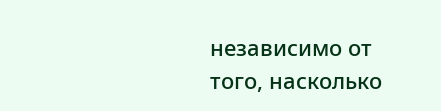независимо от того, насколько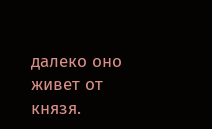далеко оно живет от князя.